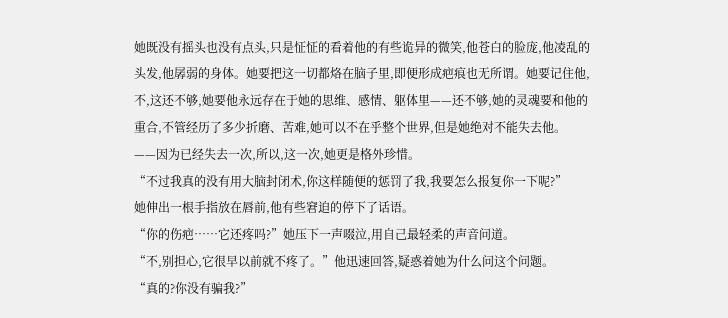她既没有摇头也没有点头,只是怔怔的看着他的有些诡异的微笑,他苍白的脸庞,他凌乱的头发,他孱弱的身体。她要把这一切都烙在脑子里,即便形成疤痕也无所谓。她要记住他,不,这还不够,她要他永远存在于她的思维、感情、躯体里——还不够,她的灵魂要和他的重合,不管经历了多少折磨、苦难,她可以不在乎整个世界,但是她绝对不能失去他。
——因为已经失去一次,所以,这一次,她更是格外珍惜。
“不过我真的没有用大脑封闭术,你这样随便的惩罚了我,我要怎么报复你一下呢?”
她伸出一根手指放在唇前,他有些窘迫的停下了话语。
“你的伤疤……它还疼吗?”她压下一声啜泣,用自己最轻柔的声音问道。
“不,别担心,它很早以前就不疼了。”他迅速回答,疑惑着她为什么问这个问题。
“真的?你没有骗我?”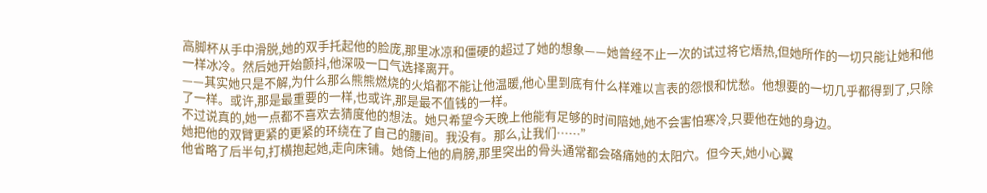高脚杯从手中滑脱,她的双手托起他的脸庞,那里冰凉和僵硬的超过了她的想象——她曾经不止一次的试过将它焐热,但她所作的一切只能让她和他一样冰冷。然后她开始颤抖,他深吸一口气选择离开。
——其实她只是不解,为什么那么熊熊燃烧的火焰都不能让他温暖,他心里到底有什么样难以言表的怨恨和忧愁。他想要的一切几乎都得到了,只除了一样。或许,那是最重要的一样,也或许,那是最不值钱的一样。
不过说真的,她一点都不喜欢去猜度他的想法。她只希望今天晚上他能有足够的时间陪她,她不会害怕寒冷,只要他在她的身边。
她把他的双臂更紧的更紧的环绕在了自己的腰间。我没有。那么,让我们……”
他省略了后半句,打横抱起她,走向床铺。她倚上他的肩膀,那里突出的骨头通常都会硌痛她的太阳穴。但今天,她小心翼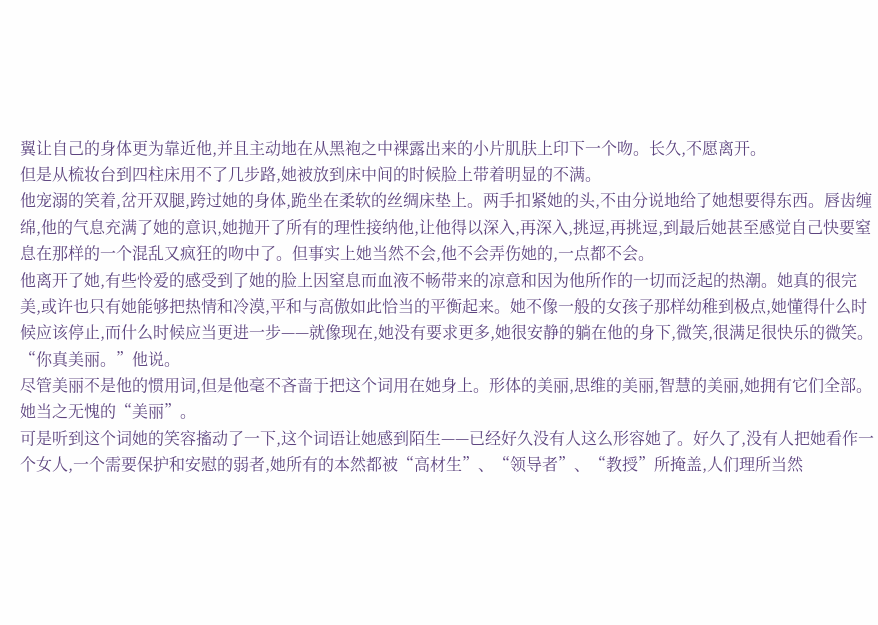翼让自己的身体更为靠近他,并且主动地在从黑袍之中裸露出来的小片肌肤上印下一个吻。长久,不愿离开。
但是从梳妆台到四柱床用不了几步路,她被放到床中间的时候脸上带着明显的不满。
他宠溺的笑着,岔开双腿,跨过她的身体,跪坐在柔软的丝绸床垫上。两手扣紧她的头,不由分说地给了她想要得东西。唇齿缠绵,他的气息充满了她的意识,她抛开了所有的理性接纳他,让他得以深入,再深入,挑逗,再挑逗,到最后她甚至感觉自己快要窒息在那样的一个混乱又疯狂的吻中了。但事实上她当然不会,他不会弄伤她的,一点都不会。
他离开了她,有些怜爱的感受到了她的脸上因窒息而血液不畅带来的凉意和因为他所作的一切而泛起的热潮。她真的很完美,或许也只有她能够把热情和冷漠,平和与高傲如此恰当的平衡起来。她不像一般的女孩子那样幼稚到极点,她懂得什么时候应该停止,而什么时候应当更进一步——就像现在,她没有要求更多,她很安静的躺在他的身下,微笑,很满足很快乐的微笑。
“你真美丽。”他说。
尽管美丽不是他的惯用词,但是他毫不吝啬于把这个词用在她身上。形体的美丽,思维的美丽,智慧的美丽,她拥有它们全部。她当之无愧的“美丽”。
可是听到这个词她的笑容搐动了一下,这个词语让她感到陌生——已经好久没有人这么形容她了。好久了,没有人把她看作一个女人,一个需要保护和安慰的弱者,她所有的本然都被“高材生”、“领导者”、“教授”所掩盖,人们理所当然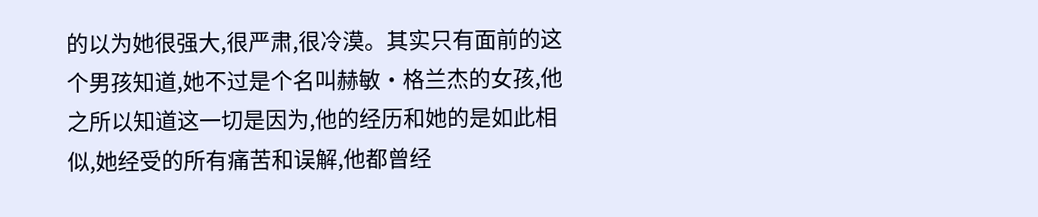的以为她很强大,很严肃,很冷漠。其实只有面前的这个男孩知道,她不过是个名叫赫敏•格兰杰的女孩,他之所以知道这一切是因为,他的经历和她的是如此相似,她经受的所有痛苦和误解,他都曾经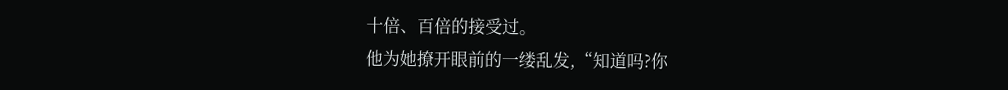十倍、百倍的接受过。
他为她撩开眼前的一缕乱发,“知道吗?你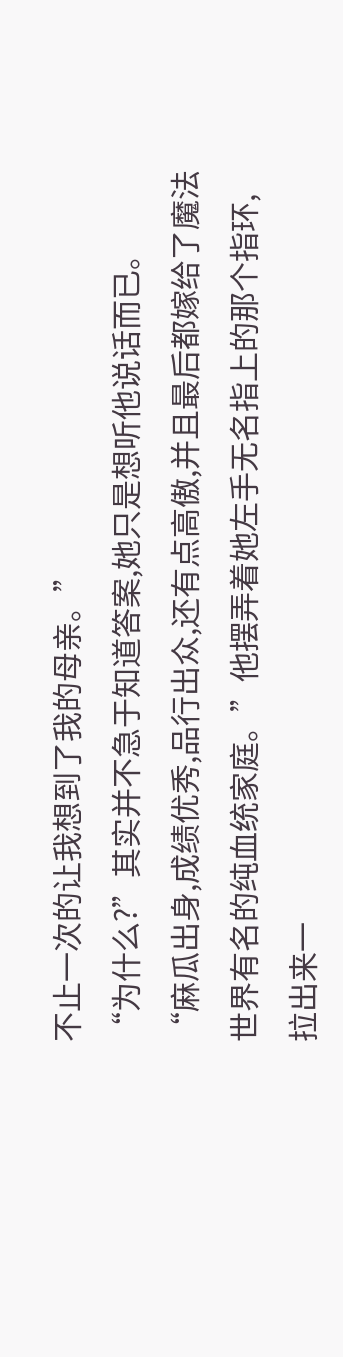不止一次的让我想到了我的母亲。”
“为什么?”其实并不急于知道答案,她只是想听他说话而已。
“麻瓜出身,成绩优秀,品行出众,还有点高傲,并且最后都嫁给了魔法世界有名的纯血统家庭。”他摆弄着她左手无名指上的那个指环,拉出来一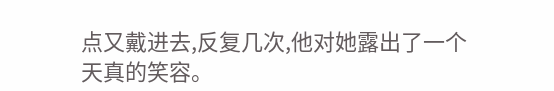点又戴进去,反复几次,他对她露出了一个天真的笑容。